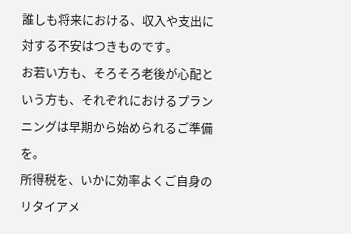誰しも将来における、収入や支出に対する不安はつきものです。
お若い方も、そろそろ老後が心配という方も、それぞれにおけるプランニングは早期から始められるご準備を。
所得税を、いかに効率よくご自身のリタイアメ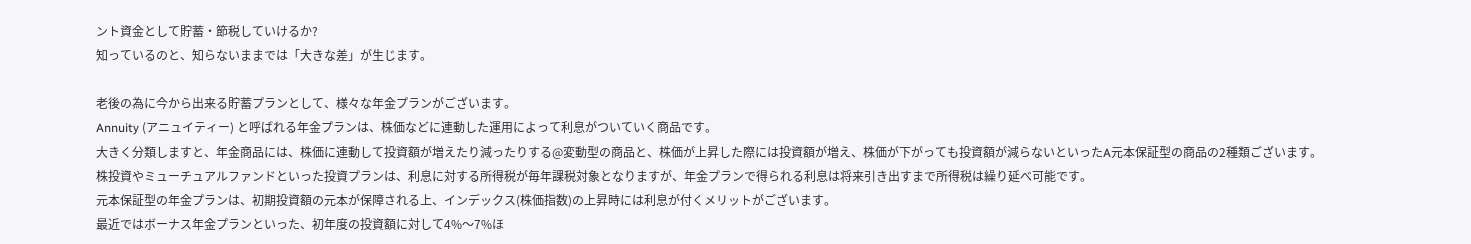ント資金として貯蓄・節税していけるか?
知っているのと、知らないままでは「大きな差」が生じます。

老後の為に今から出来る貯蓄プランとして、様々な年金プランがございます。
Annuity (アニュイティー) と呼ばれる年金プランは、株価などに連動した運用によって利息がついていく商品です。
大きく分類しますと、年金商品には、株価に連動して投資額が増えたり減ったりする@変動型の商品と、株価が上昇した際には投資額が増え、株価が下がっても投資額が減らないといったA元本保証型の商品の2種類ございます。
株投資やミューチュアルファンドといった投資プランは、利息に対する所得税が毎年課税対象となりますが、年金プランで得られる利息は将来引き出すまで所得税は繰り延べ可能です。
元本保証型の年金プランは、初期投資額の元本が保障される上、インデックス(株価指数)の上昇時には利息が付くメリットがございます。
最近ではボーナス年金プランといった、初年度の投資額に対して4%〜7%ほ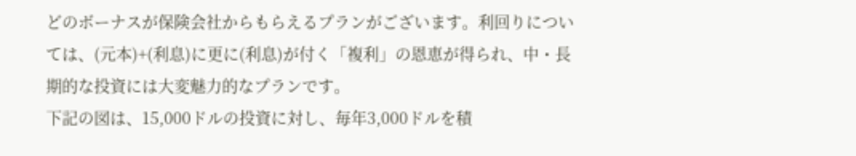どのボーナスが保険会社からもらえるプランがございます。利回りについては、(元本)+(利息)に更に(利息)が付く「複利」の恩恵が得られ、中・長期的な投資には大変魅力的なプランです。
下記の図は、15,000ドルの投資に対し、毎年3,000ドルを積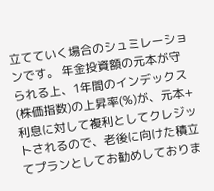立てていく場合のシュミレーションです。 年金投資額の元本が守られる上、1年間のインデックス(株価指数)の上昇率(%)が、元本+利息に対して複利としてクレジットされるので、老後に向けた積立てプランとしてお勧めしておりま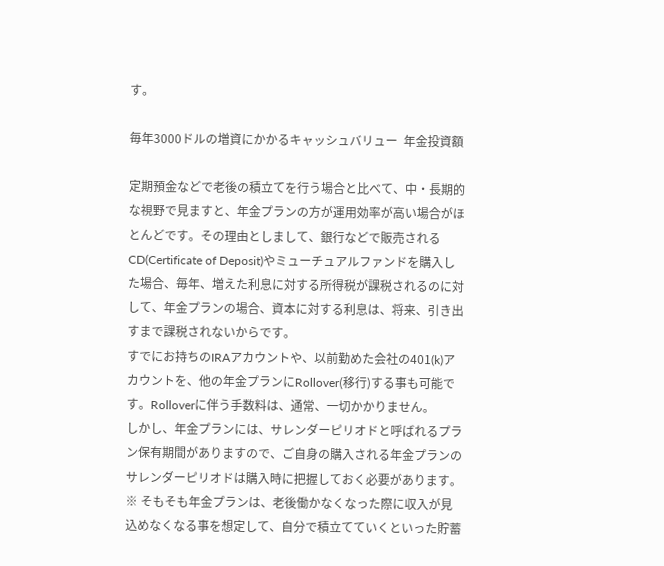す。

毎年3000ドルの増資にかかるキャッシュバリュー  年金投資額

定期預金などで老後の積立てを行う場合と比べて、中・長期的な視野で見ますと、年金プランの方が運用効率が高い場合がほとんどです。その理由としまして、銀行などで販売されるCD(Certificate of Deposit)やミューチュアルファンドを購入した場合、毎年、増えた利息に対する所得税が課税されるのに対して、年金プランの場合、資本に対する利息は、将来、引き出すまで課税されないからです。
すでにお持ちのIRAアカウントや、以前勤めた会社の401(k)アカウントを、他の年金プランにRollover(移行)する事も可能です。Rolloverに伴う手数料は、通常、一切かかりません。
しかし、年金プランには、サレンダーピリオドと呼ばれるプラン保有期間がありますので、ご自身の購入される年金プランのサレンダーピリオドは購入時に把握しておく必要があります。
※ そもそも年金プランは、老後働かなくなった際に収入が見込めなくなる事を想定して、自分で積立てていくといった貯蓄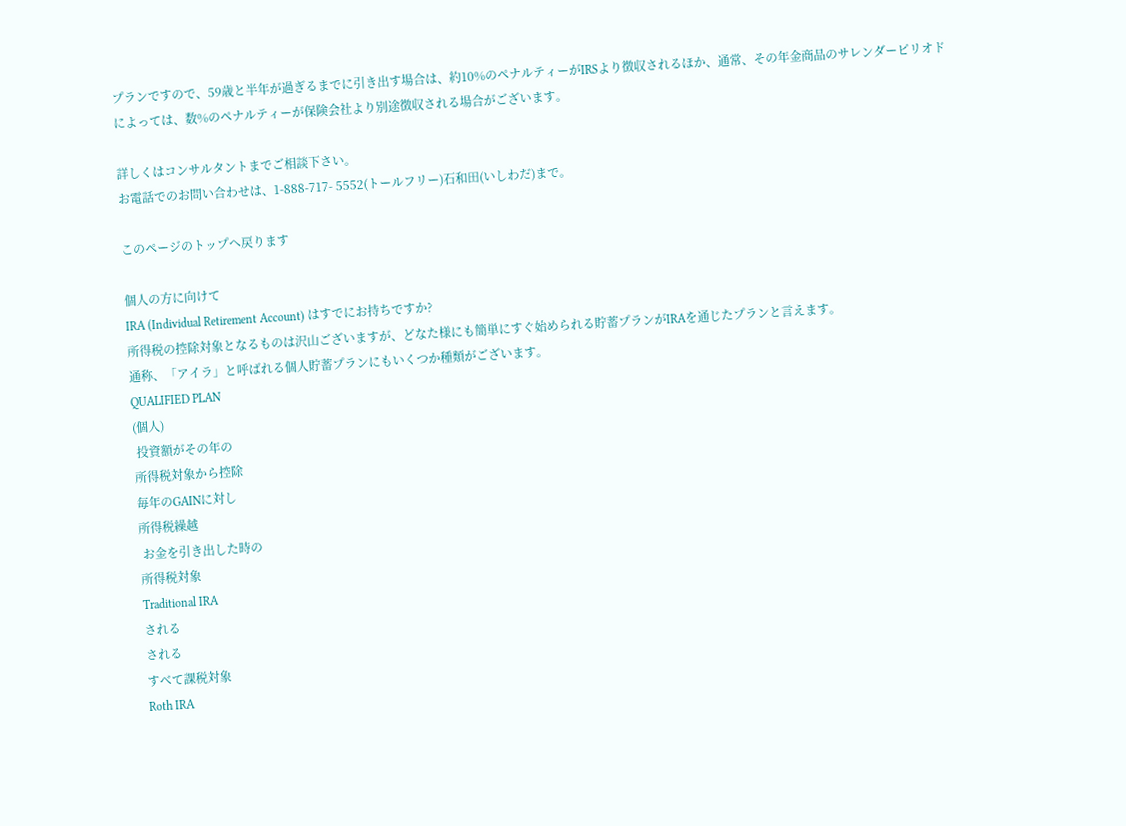プランですので、59歳と半年が過ぎるまでに引き出す場合は、約10%のペナルティーがIRSより徴収されるほか、通常、その年金商品のサレンダーピリオドによっては、数%のペナルティーが保険会社より別途徴収される場合がございます。

詳しくはコンサルタントまでご相談下さい。
お電話でのお問い合わせは、1-888-717- 5552(トールフリー)石和田(いしわだ)まで。

このページのトップへ戻ります

個人の方に向けて
IRA (Individual Retirement Account) はすでにお持ちですか?
所得税の控除対象となるものは沢山ございますが、どなた様にも簡単にすぐ始められる貯蓄プランがIRAを通じたプランと言えます。
通称、「アイラ」と呼ばれる個人貯蓄プランにもいくつか種類がございます。
QUALIFIED PLAN
(個人)
 投資額がその年の
所得税対象から控除
毎年のGAINに対し
所得税繰越
 お金を引き出した時の
所得税対象
Traditional IRA
される
される
すべて課税対象
Roth IRA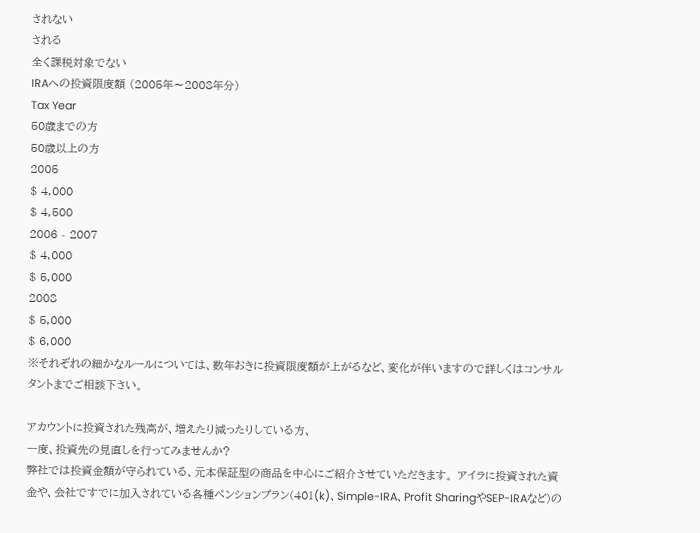されない
される
全く課税対象でない
IRAへの投資限度額 (2005年〜2008年分)
Tax Year
50歳までの方
50歳以上の方
2005
$ 4,000
$ 4,500
2006 - 2007
$ 4,000
$ 5,000
2008
$ 5,000
$ 6,000
※それぞれの細かなルールについては、数年おきに投資限度額が上がるなど、変化が伴いますので詳しくはコンサルタントまでご相談下さい。

アカウントに投資された残高が、増えたり減ったりしている方、
一度、投資先の見直しを行ってみませんか?
弊社では投資金額が守られている、元本保証型の商品を中心にご紹介させていただきます。 アイラに投資された資金や、会社ですでに加入されている各種ペンションプラン(401(k)、Simple-IRA、Profit SharingやSEP-IRAなど)の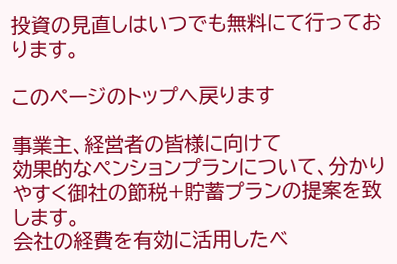投資の見直しはいつでも無料にて行っております。

このページのトップへ戻ります

事業主、経営者の皆様に向けて
効果的なペンションプランについて、分かりやすく御社の節税+貯蓄プランの提案を致します。
会社の経費を有効に活用したベ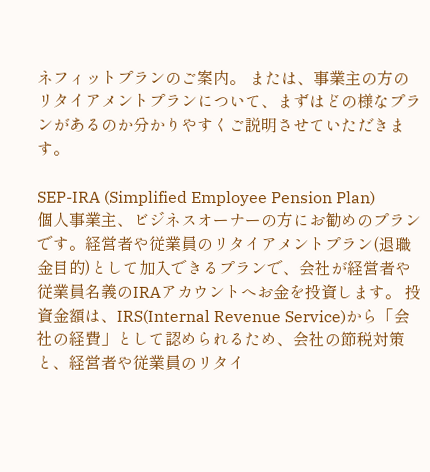ネフィットプランのご案内。 または、事業主の方のリタイアメントプランについて、まずはどの様なプランがあるのか分かりやすくご説明させていただきます。

SEP-IRA (Simplified Employee Pension Plan)
個人事業主、ビジネスオーナーの方にお勧めのプランです。経営者や従業員のリタイアメントプラン(退職金目的)として加入できるプランで、会社が経営者や従業員名義のIRAアカウントへお金を投資します。 投資金額は、IRS(Internal Revenue Service)から「会社の経費」として認められるため、会社の節税対策と、経営者や従業員のリタイ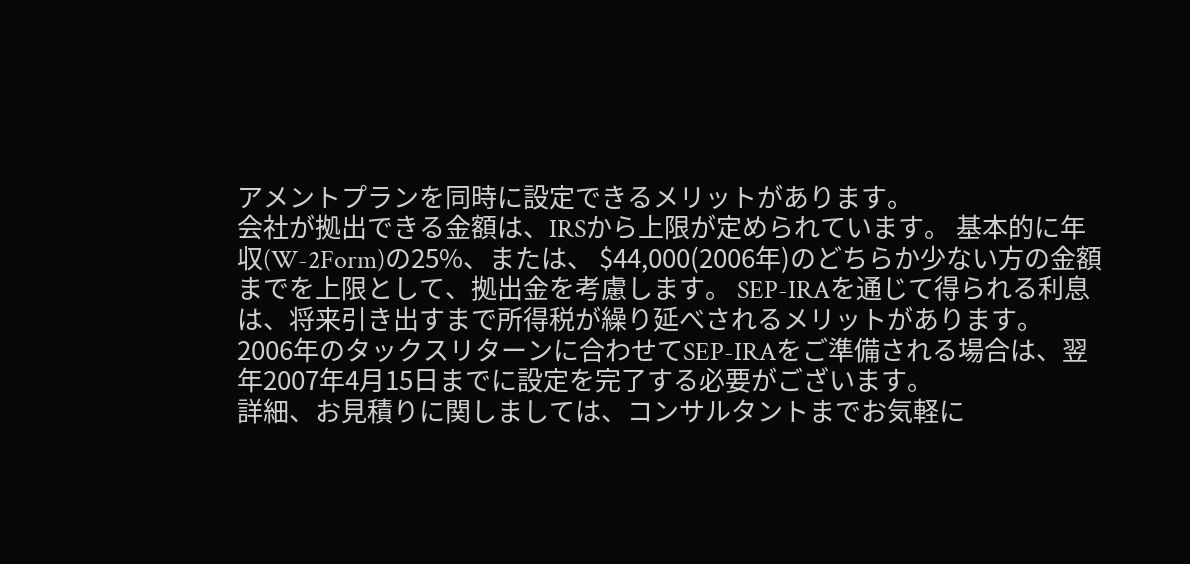アメントプランを同時に設定できるメリットがあります。
会社が拠出できる金額は、IRSから上限が定められています。 基本的に年収(W-2Form)の25%、または、 $44,000(2006年)のどちらか少ない方の金額までを上限として、拠出金を考慮します。 SEP-IRAを通じて得られる利息は、将来引き出すまで所得税が繰り延べされるメリットがあります。
2006年のタックスリターンに合わせてSEP-IRAをご準備される場合は、翌年2007年4月15日までに設定を完了する必要がございます。
詳細、お見積りに関しましては、コンサルタントまでお気軽に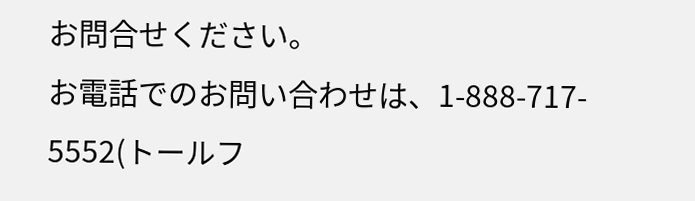お問合せください。
お電話でのお問い合わせは、1-888-717- 5552(トールフ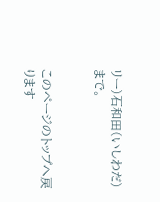リー)石和田(いしわだ)まで。


このページのトップへ戻ります